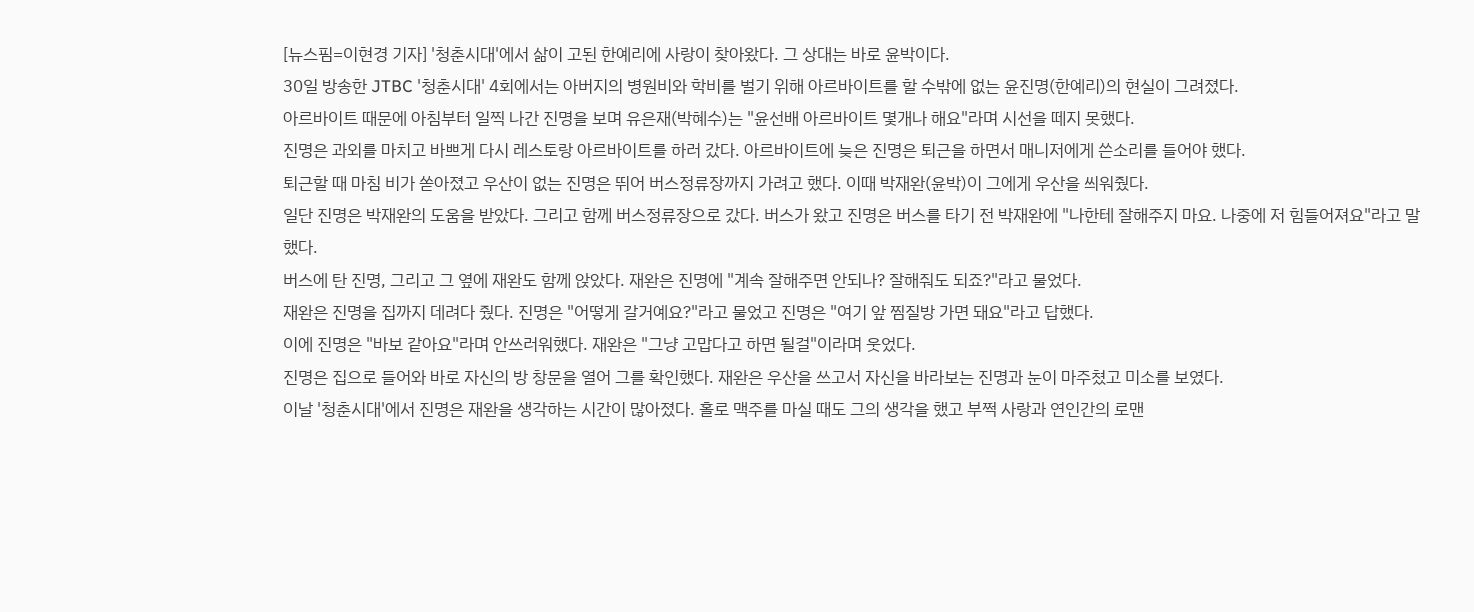[뉴스핌=이현경 기자] '청춘시대'에서 삶이 고된 한예리에 사랑이 찾아왔다. 그 상대는 바로 윤박이다.
30일 방송한 JTBC '청춘시대' 4회에서는 아버지의 병원비와 학비를 벌기 위해 아르바이트를 할 수밖에 없는 윤진명(한예리)의 현실이 그려졌다.
아르바이트 때문에 아침부터 일찍 나간 진명을 보며 유은재(박혜수)는 "윤선배 아르바이트 몇개나 해요"라며 시선을 떼지 못했다.
진명은 과외를 마치고 바쁘게 다시 레스토랑 아르바이트를 하러 갔다. 아르바이트에 늦은 진명은 퇴근을 하면서 매니저에게 쓴소리를 들어야 했다.
퇴근할 때 마침 비가 쏟아졌고 우산이 없는 진명은 뛰어 버스정류장까지 가려고 했다. 이때 박재완(윤박)이 그에게 우산을 씌워줬다.
일단 진명은 박재완의 도움을 받았다. 그리고 함께 버스정류장으로 갔다. 버스가 왔고 진명은 버스를 타기 전 박재완에 "나한테 잘해주지 마요. 나중에 저 힘들어져요"라고 말했다.
버스에 탄 진명, 그리고 그 옆에 재완도 함께 앉았다. 재완은 진명에 "계속 잘해주면 안되나? 잘해줘도 되죠?"라고 물었다.
재완은 진명을 집까지 데려다 줬다. 진명은 "어떻게 갈거예요?"라고 물었고 진명은 "여기 앞 찜질방 가면 돼요"라고 답했다.
이에 진명은 "바보 같아요"라며 안쓰러워했다. 재완은 "그냥 고맙다고 하면 될걸"이라며 웃었다.
진명은 집으로 들어와 바로 자신의 방 창문을 열어 그를 확인했다. 재완은 우산을 쓰고서 자신을 바라보는 진명과 눈이 마주쳤고 미소를 보였다.
이날 '청춘시대'에서 진명은 재완을 생각하는 시간이 많아졌다. 홀로 맥주를 마실 때도 그의 생각을 했고 부쩍 사랑과 연인간의 로맨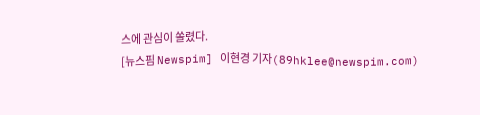스에 관심이 쏠렸다.
[뉴스핌 Newspim] 이현경 기자(89hklee@newspim.com)